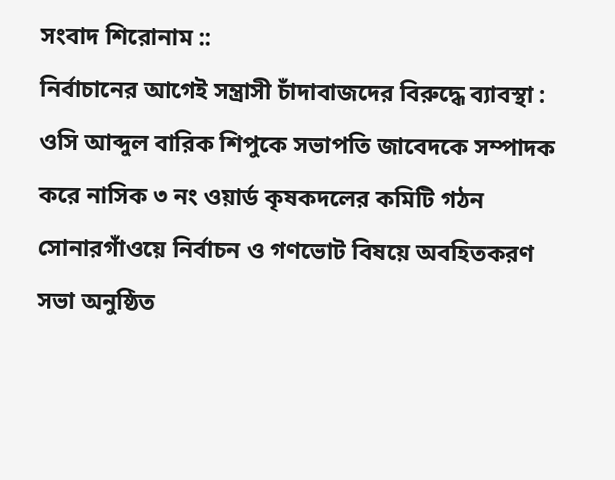সংবাদ শিরোনাম ::
নির্বাচানের আগেই সন্ত্রাসী চাঁদাবাজদের বিরুদ্ধে ব্যাবস্থা : ওসি আব্দুল বারিক শিপুকে সভাপতি জাবেদকে সম্পাদক করে নাসিক ৩ নং ওয়ার্ড কৃষকদলের কমিটি গঠন সোনারগাঁওয়ে নির্বাচন ও গণভোট বিষয়ে অবহিতকরণ সভা অনুষ্ঠিত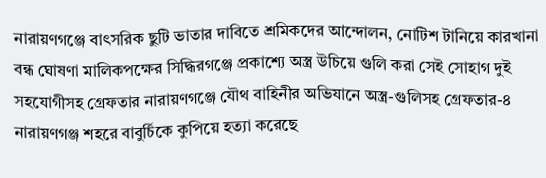নারায়ণগঞ্জে বাৎসরিক ছুটি ভাতার দাবিতে শ্রমিকদের আন্দোলন, নোটিশ টানিয়ে কারখানা বন্ধ ঘোষণা মালিকপক্ষের সিদ্ধিরগঞ্জে প্রকাশ্যে অস্ত্র উচিয়ে গুলি করা সেই সোহাগ দুই সহযোগীসহ গ্রেফতার নারায়ণগঞ্জে যৌথ বাহিনীর অভিযানে অস্ত্র-গুলিসহ গ্রেফতার-৪ নারায়ণগঞ্জ শহরে বাবুর্চিকে কুপিয়ে হত্যা করেছে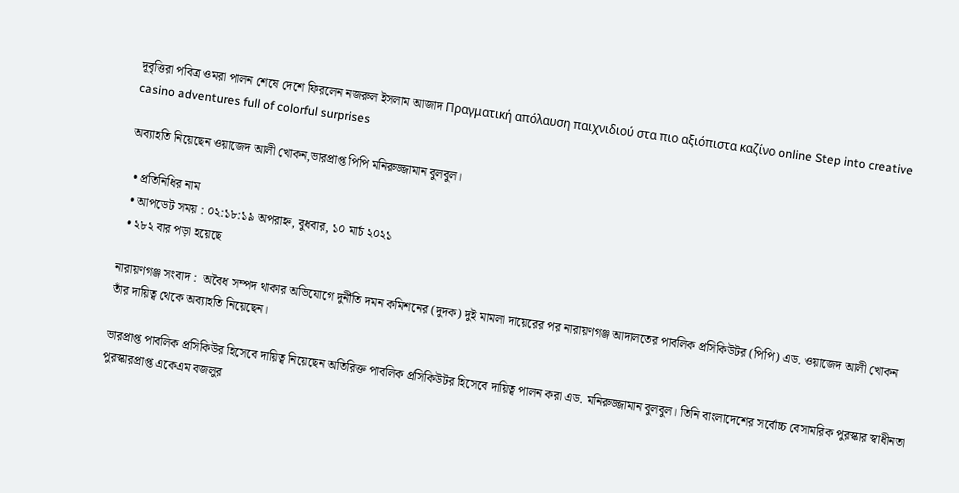দূবৃত্তিরা পবিত্র ওমরা পালন শেষে দেশে ফিরলেন নজরুল ইসলাম আজাদ Πραγματική απόλαυση παιχνιδιού στα πιο αξιόπιστα καζίνο online Step into creative casino adventures full of colorful surprises

অব্যাহতি নিয়েছেন ওয়াজেদ আলী খোকন,ভারপ্রাপ্ত পিপি মনিরুজ্জামান বুলবুল।

  • প্রতিনিধির নাম
  • আপডেট সময় : ০২:১৮:১৯ অপরাহ্ন, বুধবার, ১০ মার্চ ২০২১
  • ২৮২ বার পড়া হয়েছে

নারায়ণগঞ্জ সংবাদ :  অবৈধ সম্পদ থাকার অভিযোগে দুর্নীতি দমন কমিশনের (দুদক) দুই মামলা দায়েরের পর নারায়ণগঞ্জ আদালতের পাবলিক প্রসিকিউটর (পিপি) এড. ওয়াজেদ আলী খোকন তাঁর দায়িত্ব থেকে অব্যাহতি নিয়েছেন।

ভারপ্রাপ্ত পাবলিক প্রসিকিউর হিসেবে দায়িত্ব নিয়েছেন অতিরিক্ত পাবলিক প্রসিকিউটর হিসেবে দায়িত্ব পালন করা এড. মনিরুজ্জামান বুলবুল। তিনি বাংলাদেশের সর্বোচ্চ বেসামরিক পুরস্কার স্বাধীনতা পুরস্কারপ্রাপ্ত একেএম বজলুর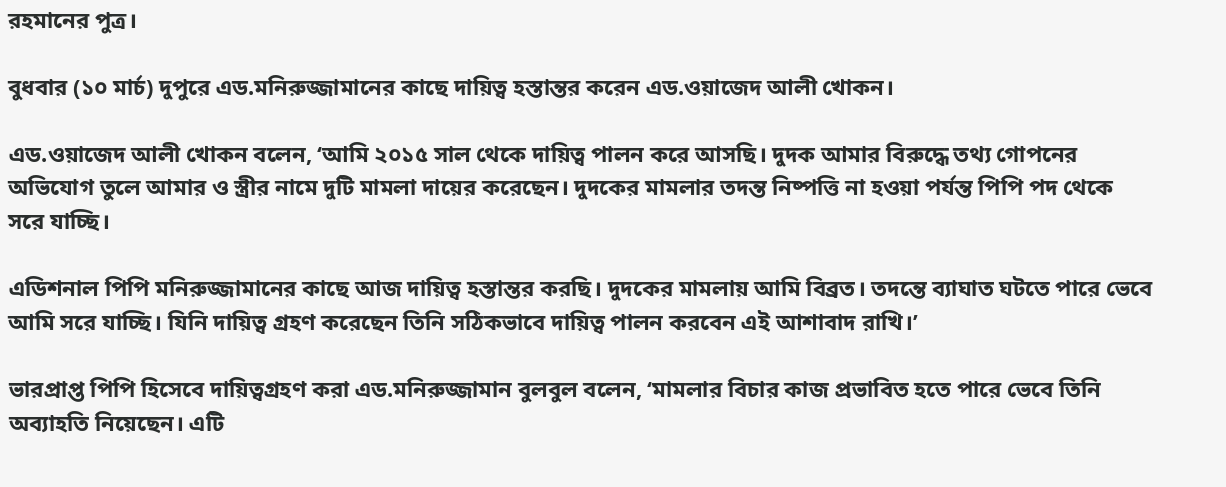রহমানের পুত্র।

বুধবার (১০ মার্চ) দুপুরে এড.মনিরুজ্জামানের কাছে দায়িত্ব হস্তান্তর করেন এড.ওয়াজেদ আলী খোকন।

এড.ওয়াজেদ আলী খোকন বলেন, ‘আমি ২০১৫ সাল থেকে দায়িত্ব পালন করে আসছি। দুদক আমার বিরুদ্ধে তথ্য গোপনের অভিযোগ তুলে আমার ও স্ত্রীর নামে দুটি মামলা দায়ের করেছেন। দুদকের মামলার তদন্ত নিষ্পত্তি না হওয়া পর্যন্ত পিপি পদ থেকে সরে যাচ্ছি।

এডিশনাল পিপি মনিরুজ্জামানের কাছে আজ দায়িত্ব হস্তান্তর করছি। দুদকের মামলায় আমি বিব্রত। তদন্তে ব্যাঘাত ঘটতে পারে ভেবে আমি সরে যাচ্ছি। যিনি দায়িত্ব গ্রহণ করেছেন তিনি সঠিকভাবে দায়িত্ব পালন করবেন এই আশাবাদ রাখি।’

ভারপ্রাপ্ত পিপি হিসেবে দায়িত্বগ্রহণ করা এড.মনিরুজ্জামান বুলবুল বলেন, ‘মামলার বিচার কাজ প্রভাবিত হতে পারে ভেবে তিনি অব্যাহতি নিয়েছেন। এটি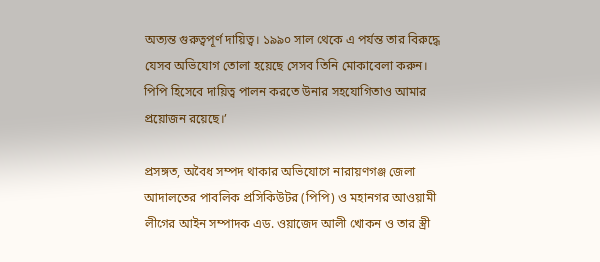অত্যন্ত গুরুত্বপূর্ণ দায়িত্ব। ১৯৯০ সাল থেকে এ পর্যন্ত তার বিরুদ্ধে যেসব অভিযোগ তোলা হয়েছে সেসব তিনি মোকাবেলা করুন। পিপি হিসেবে দায়িত্ব পালন করতে উনার সহযোগিতাও আমার প্রয়োজন রয়েছে।’

প্রসঙ্গত, অবৈধ সম্পদ থাকার অভিযোগে নারায়ণগঞ্জ জেলা আদালতের পাবলিক প্রসিকিউটর (পিপি) ও মহানগর আওয়ামী লীগের আইন সম্পাদক এড. ওয়াজেদ আলী খোকন ও তার স্ত্রী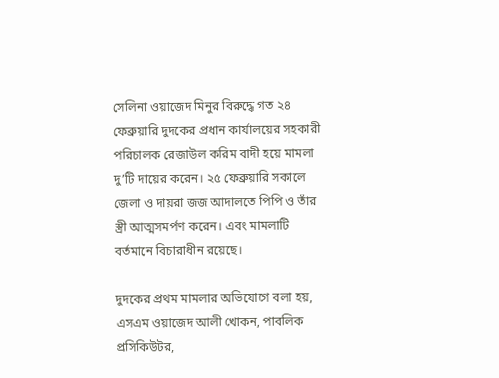সেলিনা ওয়াজেদ মিনুর বিরুদ্ধে গত ২৪ ফেব্রুয়ারি দুদকের প্রধান কার্যালয়ের সহকারী পরিচালক রেজাউল করিম বাদী হয়ে মামলা দু’টি দায়ের করেন। ২৫ ফেব্রুয়ারি সকালে জেলা ও দায়রা জজ আদালতে পিপি ও তাঁর স্ত্রী আত্মসমর্পণ করেন। এবং মামলাটি বর্তমানে বিচারাধীন রয়েছে।

দুদকের প্রথম মামলার অভিযোগে বলা হয়, এসএম ওয়াজেদ আলী খোকন, পাবলিক প্রসিকিউটর,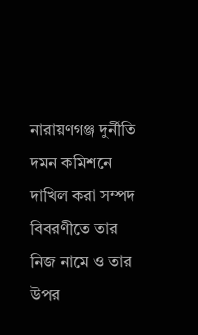নারায়ণগঞ্জ দুর্নীতি দমন কমিশনে দাখিল করা সম্পদ বিবরণীতে তার নিজ নামে ও তার উপর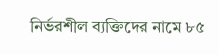নির্ভরশীল ব্যক্তিদের নামে ৮৫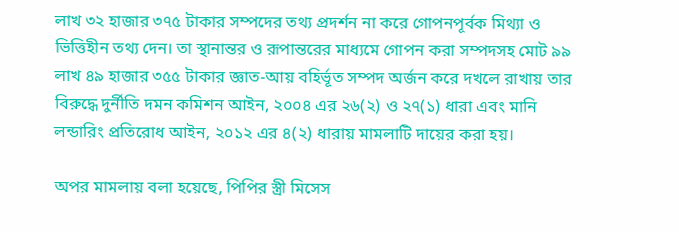লাখ ৩২ হাজার ৩৭৫ টাকার সম্পদের তথ্য প্রদর্শন না করে গোপনপূর্বক মিথ্যা ও ভিত্তিহীন তথ্য দেন। তা স্থানান্তর ও রূপান্তরের মাধ্যমে গোপন করা সম্পদসহ মোট ৯৯ লাখ ৪৯ হাজার ৩৫৫ টাকার জ্ঞাত-আয় বহির্ভূত সম্পদ অর্জন করে দখলে রাখায় তার বিরুদ্ধে দুর্নীতি দমন কমিশন আইন, ২০০৪ এর ২৬(২) ও ২৭(১) ধারা এবং মানি লন্ডারিং প্রতিরোধ আইন, ২০১২ এর ৪(২) ধারায় মামলাটি দায়ের করা হয়।

অপর মামলায় বলা হয়েছে, পিপির স্ত্রী মিসেস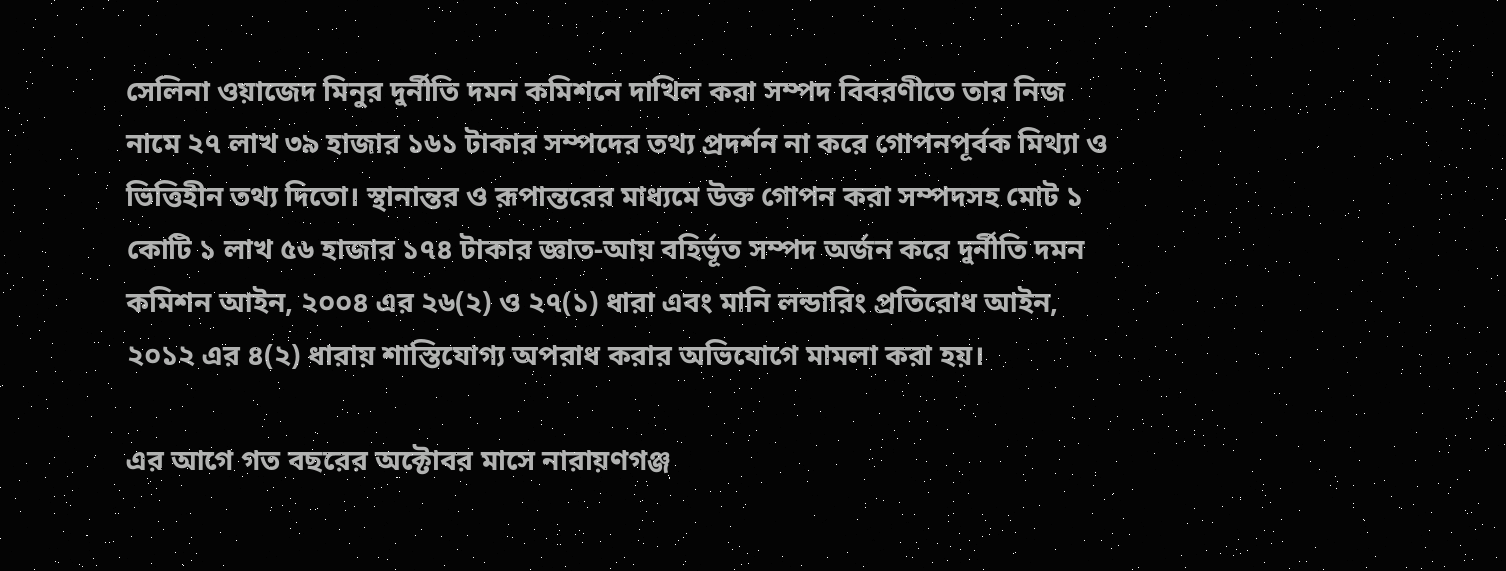সেলিনা ওয়াজেদ মিনুর দুর্নীতি দমন কমিশনে দাখিল করা সম্পদ বিবরণীতে তার নিজ নামে ২৭ লাখ ৩৯ হাজার ১৬১ টাকার সম্পদের তথ্য প্রদর্শন না করে গোপনপূর্বক মিথ্যা ও ভিত্তিহীন তথ্য দিতো। স্থানান্তর ও রূপান্তরের মাধ্যমে উক্ত গোপন করা সম্পদসহ মোট ১ কোটি ১ লাখ ৫৬ হাজার ১৭৪ টাকার জ্ঞাত-আয় বহির্ভূত সম্পদ অর্জন করে দুর্নীতি দমন কমিশন আইন, ২০০৪ এর ২৬(২) ও ২৭(১) ধারা এবং মানি লন্ডারিং প্রতিরোধ আইন, ২০১২ এর ৪(২) ধারায় শাস্তিযোগ্য অপরাধ করার অভিযোগে মামলা করা হয়।

এর আগে গত বছরের অক্টোবর মাসে নারায়ণগঞ্জ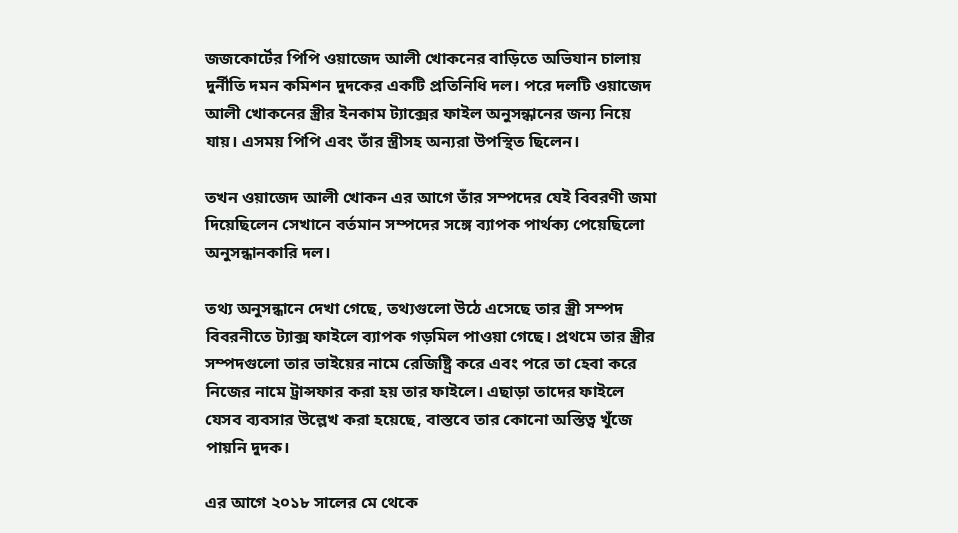জজকোর্টের পিপি ওয়াজেদ আলী খোকনের বাড়িতে অভিযান চালায় দুর্নীতি দমন কমিশন দুদকের একটি প্রতিনিধি দল। পরে দলটি ওয়াজেদ আলী খোকনের স্ত্রীর ইনকাম ট্যাক্সের ফাইল অনুসন্ধানের জন্য নিয়ে যায়। এসময় পিপি এবং তাঁর স্ত্রীসহ অন্যরা উপস্থিত ছিলেন।

তখন ওয়াজেদ আলী খোকন এর আগে তাঁর সম্পদের যেই বিবরণী জমা দিয়েছিলেন সেখানে বর্তমান সম্পদের সঙ্গে ব্যাপক পার্থক্য পেয়েছিলো অনুসন্ধানকারি দল।

তথ্য অনুসন্ধানে দেখা গেছে, তথ্যগুলো উঠে এসেছে তার স্ত্রী সম্পদ বিবরনীতে ট্যাক্স ফাইলে ব্যাপক গড়মিল পাওয়া গেছে। প্রথমে তার স্ত্রীর সম্পদগুলো তার ভাইয়ের নামে রেজিষ্ট্রি করে এবং পরে তা হেবা করে নিজের নামে ট্রান্সফার করা হয় তার ফাইলে। এছাড়া তাদের ফাইলে যেসব ব্যবসার উল্লেখ করা হয়েছে, বাস্তবে তার কোনো অস্তিত্ব খুঁজে পায়নি দুদক।

এর আগে ২০১৮ সালের মে থেকে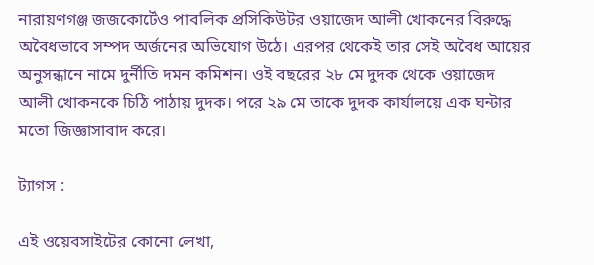নারায়ণগঞ্জ জজকোর্টেও পাবলিক প্রসিকিউটর ওয়াজেদ আলী খোকনের বিরুদ্ধে অবৈধভাবে সম্পদ অর্জনের অভিযোগ উঠে। এরপর থেকেই তার সেই অবৈধ আয়ের অনুসন্ধানে নামে দুর্নীতি দমন কমিশন। ওই বছরের ২৮ মে দুদক থেকে ওয়াজেদ আলী খোকনকে চিঠি পাঠায় দুদক। পরে ২৯ মে তাকে দুদক কার্যালয়ে এক ঘন্টার মতো জিজ্ঞাসাবাদ করে।

ট্যাগস :

এই ওয়েবসাইটের কোনো লেখা,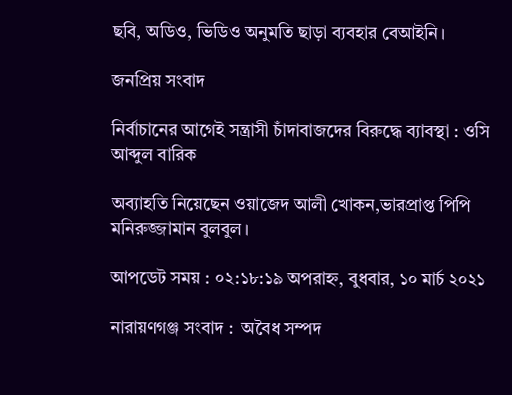ছবি, অডিও, ভিডিও অনুমতি ছাড়া ব্যবহার বেআইনি।

জনপ্রিয় সংবাদ

নির্বাচানের আগেই সন্ত্রাসী চাঁদাবাজদের বিরুদ্ধে ব্যাবস্থা : ওসি আব্দুল বারিক

অব্যাহতি নিয়েছেন ওয়াজেদ আলী খোকন,ভারপ্রাপ্ত পিপি মনিরুজ্জামান বুলবুল।

আপডেট সময় : ০২:১৮:১৯ অপরাহ্ন, বুধবার, ১০ মার্চ ২০২১

নারায়ণগঞ্জ সংবাদ :  অবৈধ সম্পদ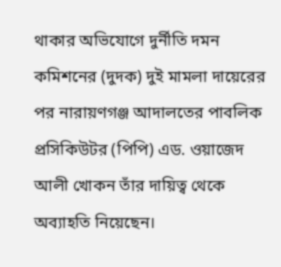থাকার অভিযোগে দুর্নীতি দমন কমিশনের (দুদক) দুই মামলা দায়েরের পর নারায়ণগঞ্জ আদালতের পাবলিক প্রসিকিউটর (পিপি) এড. ওয়াজেদ আলী খোকন তাঁর দায়িত্ব থেকে অব্যাহতি নিয়েছেন।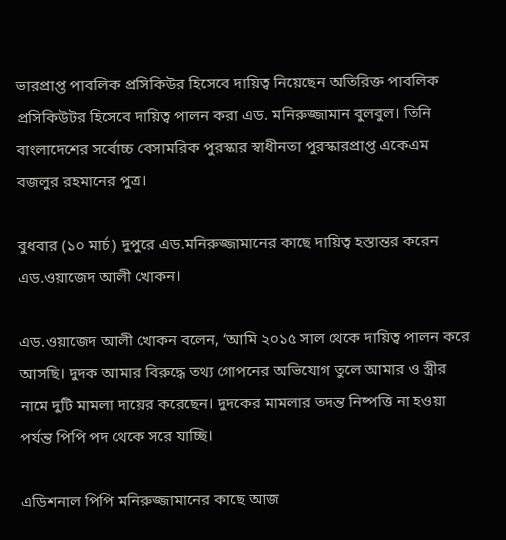ভারপ্রাপ্ত পাবলিক প্রসিকিউর হিসেবে দায়িত্ব নিয়েছেন অতিরিক্ত পাবলিক প্রসিকিউটর হিসেবে দায়িত্ব পালন করা এড. মনিরুজ্জামান বুলবুল। তিনি বাংলাদেশের সর্বোচ্চ বেসামরিক পুরস্কার স্বাধীনতা পুরস্কারপ্রাপ্ত একেএম বজলুর রহমানের পুত্র।

বুধবার (১০ মার্চ) দুপুরে এড.মনিরুজ্জামানের কাছে দায়িত্ব হস্তান্তর করেন এড.ওয়াজেদ আলী খোকন।

এড.ওয়াজেদ আলী খোকন বলেন, ‘আমি ২০১৫ সাল থেকে দায়িত্ব পালন করে আসছি। দুদক আমার বিরুদ্ধে তথ্য গোপনের অভিযোগ তুলে আমার ও স্ত্রীর নামে দুটি মামলা দায়ের করেছেন। দুদকের মামলার তদন্ত নিষ্পত্তি না হওয়া পর্যন্ত পিপি পদ থেকে সরে যাচ্ছি।

এডিশনাল পিপি মনিরুজ্জামানের কাছে আজ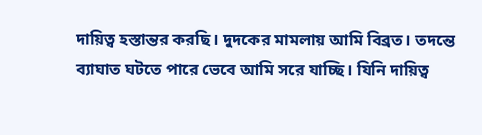দায়িত্ব হস্তান্তর করছি। দুদকের মামলায় আমি বিব্রত। তদন্তে ব্যাঘাত ঘটতে পারে ভেবে আমি সরে যাচ্ছি। যিনি দায়িত্ব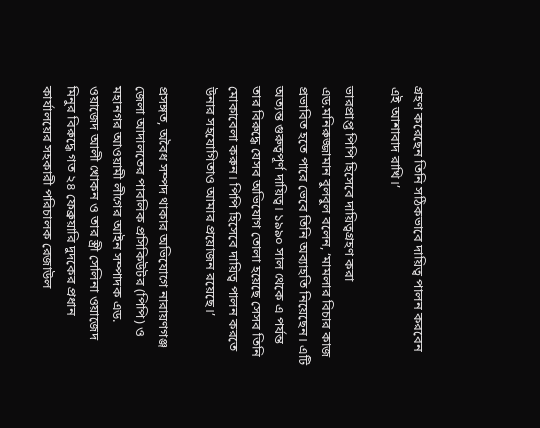গ্রহণ করেছেন তিনি সঠিকভাবে দায়িত্ব পালন করবেন এই আশাবাদ রাখি।’

ভারপ্রাপ্ত পিপি হিসেবে দায়িত্বগ্রহণ করা এড.মনিরুজ্জামান বুলবুল বলেন, ‘মামলার বিচার কাজ প্রভাবিত হতে পারে ভেবে তিনি অব্যাহতি নিয়েছেন। এটি অত্যন্ত গুরুত্বপূর্ণ দায়িত্ব। ১৯৯০ সাল থেকে এ পর্যন্ত তার বিরুদ্ধে যেসব অভিযোগ তোলা হয়েছে সেসব তিনি মোকাবেলা করুন। পিপি হিসেবে দায়িত্ব পালন করতে উনার সহযোগিতাও আমার প্রয়োজন রয়েছে।’

প্রসঙ্গত, অবৈধ সম্পদ থাকার অভিযোগে নারায়ণগঞ্জ জেলা আদালতের পাবলিক প্রসিকিউটর (পিপি) ও মহানগর আওয়ামী লীগের আইন সম্পাদক এড. ওয়াজেদ আলী খোকন ও তার স্ত্রী সেলিনা ওয়াজেদ মিনুর বিরুদ্ধে গত ২৪ ফেব্রুয়ারি দুদকের প্রধান কার্যালয়ের সহকারী পরিচালক রেজাউল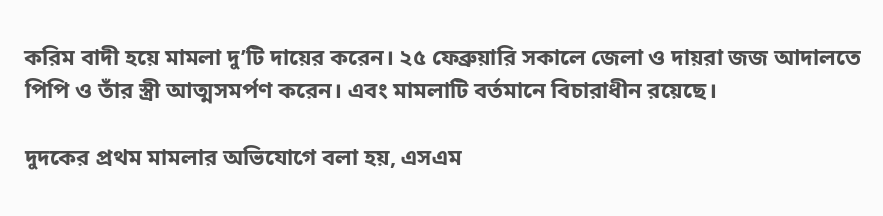করিম বাদী হয়ে মামলা দু’টি দায়ের করেন। ২৫ ফেব্রুয়ারি সকালে জেলা ও দায়রা জজ আদালতে পিপি ও তাঁর স্ত্রী আত্মসমর্পণ করেন। এবং মামলাটি বর্তমানে বিচারাধীন রয়েছে।

দুদকের প্রথম মামলার অভিযোগে বলা হয়, এসএম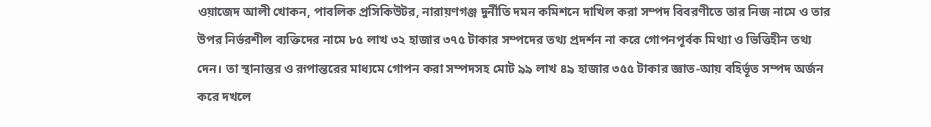ওয়াজেদ আলী খোকন, পাবলিক প্রসিকিউটর, নারায়ণগঞ্জ দুর্নীতি দমন কমিশনে দাখিল করা সম্পদ বিবরণীতে তার নিজ নামে ও তার উপর নির্ভরশীল ব্যক্তিদের নামে ৮৫ লাখ ৩২ হাজার ৩৭৫ টাকার সম্পদের তথ্য প্রদর্শন না করে গোপনপূর্বক মিথ্যা ও ভিত্তিহীন তথ্য দেন। তা স্থানান্তর ও রূপান্তরের মাধ্যমে গোপন করা সম্পদসহ মোট ৯৯ লাখ ৪৯ হাজার ৩৫৫ টাকার জ্ঞাত-আয় বহির্ভূত সম্পদ অর্জন করে দখলে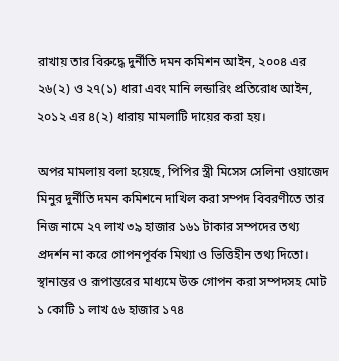রাখায় তার বিরুদ্ধে দুর্নীতি দমন কমিশন আইন, ২০০৪ এর ২৬(২) ও ২৭(১) ধারা এবং মানি লন্ডারিং প্রতিরোধ আইন, ২০১২ এর ৪(২) ধারায় মামলাটি দায়ের করা হয়।

অপর মামলায় বলা হয়েছে, পিপির স্ত্রী মিসেস সেলিনা ওয়াজেদ মিনুর দুর্নীতি দমন কমিশনে দাখিল করা সম্পদ বিবরণীতে তার নিজ নামে ২৭ লাখ ৩৯ হাজার ১৬১ টাকার সম্পদের তথ্য প্রদর্শন না করে গোপনপূর্বক মিথ্যা ও ভিত্তিহীন তথ্য দিতো। স্থানান্তর ও রূপান্তরের মাধ্যমে উক্ত গোপন করা সম্পদসহ মোট ১ কোটি ১ লাখ ৫৬ হাজার ১৭৪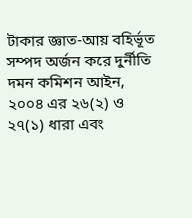টাকার জ্ঞাত-আয় বহির্ভূত সম্পদ অর্জন করে দুর্নীতি দমন কমিশন আইন, ২০০৪ এর ২৬(২) ও ২৭(১) ধারা এবং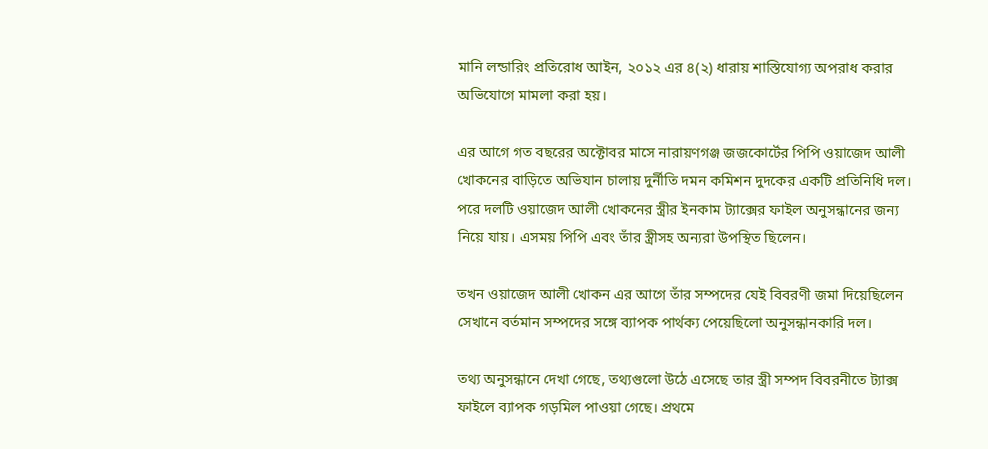মানি লন্ডারিং প্রতিরোধ আইন, ২০১২ এর ৪(২) ধারায় শাস্তিযোগ্য অপরাধ করার অভিযোগে মামলা করা হয়।

এর আগে গত বছরের অক্টোবর মাসে নারায়ণগঞ্জ জজকোর্টের পিপি ওয়াজেদ আলী খোকনের বাড়িতে অভিযান চালায় দুর্নীতি দমন কমিশন দুদকের একটি প্রতিনিধি দল। পরে দলটি ওয়াজেদ আলী খোকনের স্ত্রীর ইনকাম ট্যাক্সের ফাইল অনুসন্ধানের জন্য নিয়ে যায়। এসময় পিপি এবং তাঁর স্ত্রীসহ অন্যরা উপস্থিত ছিলেন।

তখন ওয়াজেদ আলী খোকন এর আগে তাঁর সম্পদের যেই বিবরণী জমা দিয়েছিলেন সেখানে বর্তমান সম্পদের সঙ্গে ব্যাপক পার্থক্য পেয়েছিলো অনুসন্ধানকারি দল।

তথ্য অনুসন্ধানে দেখা গেছে, তথ্যগুলো উঠে এসেছে তার স্ত্রী সম্পদ বিবরনীতে ট্যাক্স ফাইলে ব্যাপক গড়মিল পাওয়া গেছে। প্রথমে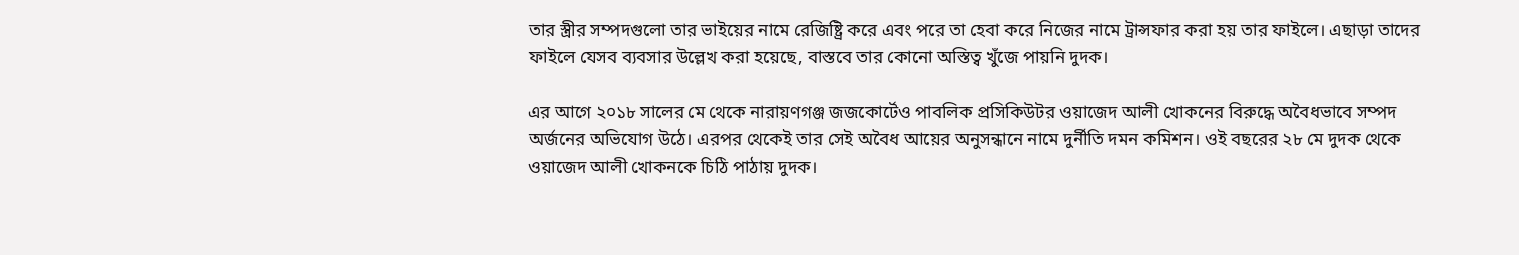তার স্ত্রীর সম্পদগুলো তার ভাইয়ের নামে রেজিষ্ট্রি করে এবং পরে তা হেবা করে নিজের নামে ট্রান্সফার করা হয় তার ফাইলে। এছাড়া তাদের ফাইলে যেসব ব্যবসার উল্লেখ করা হয়েছে, বাস্তবে তার কোনো অস্তিত্ব খুঁজে পায়নি দুদক।

এর আগে ২০১৮ সালের মে থেকে নারায়ণগঞ্জ জজকোর্টেও পাবলিক প্রসিকিউটর ওয়াজেদ আলী খোকনের বিরুদ্ধে অবৈধভাবে সম্পদ অর্জনের অভিযোগ উঠে। এরপর থেকেই তার সেই অবৈধ আয়ের অনুসন্ধানে নামে দুর্নীতি দমন কমিশন। ওই বছরের ২৮ মে দুদক থেকে ওয়াজেদ আলী খোকনকে চিঠি পাঠায় দুদক।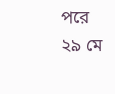পরে ২৯ মে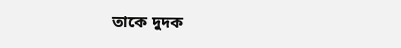তাকে দুদক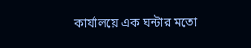কার্যালয়ে এক ঘন্টার মতো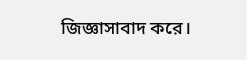জিজ্ঞাসাবাদ করে।